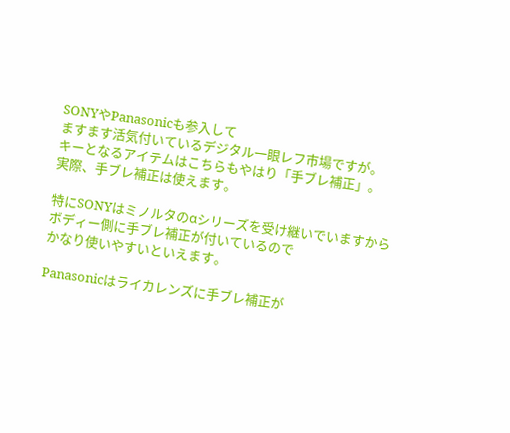SONYやPanasonicも参入して
ますます活気付いているデジタル一眼レフ市場ですが。
キーとなるアイテムはこちらもやはり「手ブレ補正」。
実際、手ブレ補正は使えます。

特にSONYはミノルタのαシリーズを受け継いでいますから
ボディー側に手ブレ補正が付いているので
かなり使いやすいといえます。

Panasonicはライカレンズに手ブレ補正が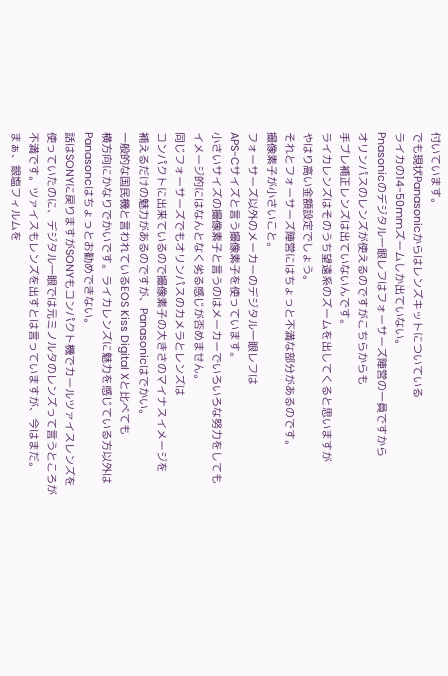付いています。
でも現状Panasonicからはレンズキットについている
ライカの14-50mmズームしか出ていない。
Pnasonicのデジタル一眼レフはフォーサーズ陣営の一員ですから
オリンパスのレンズが使えるのですがこちらからも
手ブレ補正レンズは出ていないんです。
ライカレンズはそのうち望遠系のズームを出してくると思いますが
やはり高い金額設定でしょう。
それとフォーサーズ陣営にはちょっと不満な部分があるのです。
撮像素子が小さいこと。
フォーサーズ以外のメーカーのデジタル一眼レフは
APS-Cサイズと言う撮像素子を使っています。
小さいサイズの撮像素子と言うのはメーカーでいろいろな努力をしても
イメージ的にはなんとなく劣る感じが否めません。
同じフォーサーズでもオリンパスのカメラとレンズは
コンパクトに出来ているので撮像素子の大きさのマイナスイメージを
補えるだけの魅力があるのですが、Panasonicはでかい。
一般的な国民機と言われているEOS Kiss Digital Xと比べても
横方向にかなりでかいです。ライカレンズに魅力を感じている方以外は
Panasoncはちょっとお勧めできない。
話はSONYに戻りますがSONYもコンパクト機でカールツァイスレンズを
使っていたのに、デジタル一眼では元ミノルタのレンズって言うところが
不満です。ツァイスもレンズを出すとは言っていますが、今はまだ。
まぁ、銀塩フィルムを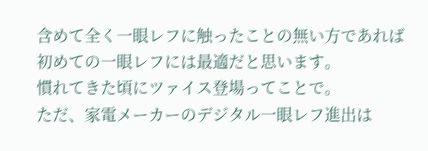含めて全く一眼レフに触ったことの無い方であれば
初めての一眼レフには最適だと思います。
慣れてきた頃にツァイス登場ってことで。
ただ、家電メーカーのデジタル一眼レフ進出は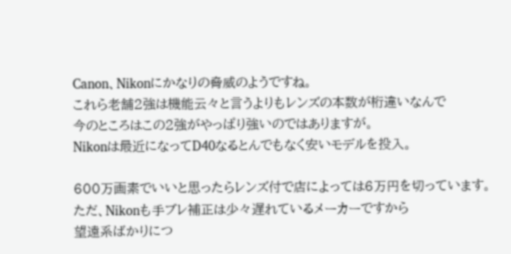Canon、Nikonにかなりの脅威のようですね。
これら老舗2強は機能云々と言うよりもレンズの本数が桁違いなんで
今のところはこの2強がやっぱり強いのではありますが。
Nikonは最近になってD40なるとんでもなく安いモデルを投入。

600万画素でいいと思ったらレンズ付で店によっては6万円を切っています。
ただ、Nikonも手ブレ補正は少々遅れているメーカーですから
望遠系ばかりにつ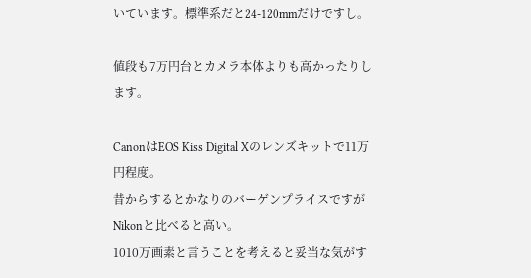いています。標準系だと24-120mmだけですし。

値段も7万円台とカメラ本体よりも高かったりします。

CanonはEOS Kiss Digital Xのレンズキットで11万円程度。
昔からするとかなりのバーゲンプライスですがNikonと比べると高い。
1010万画素と言うことを考えると妥当な気がす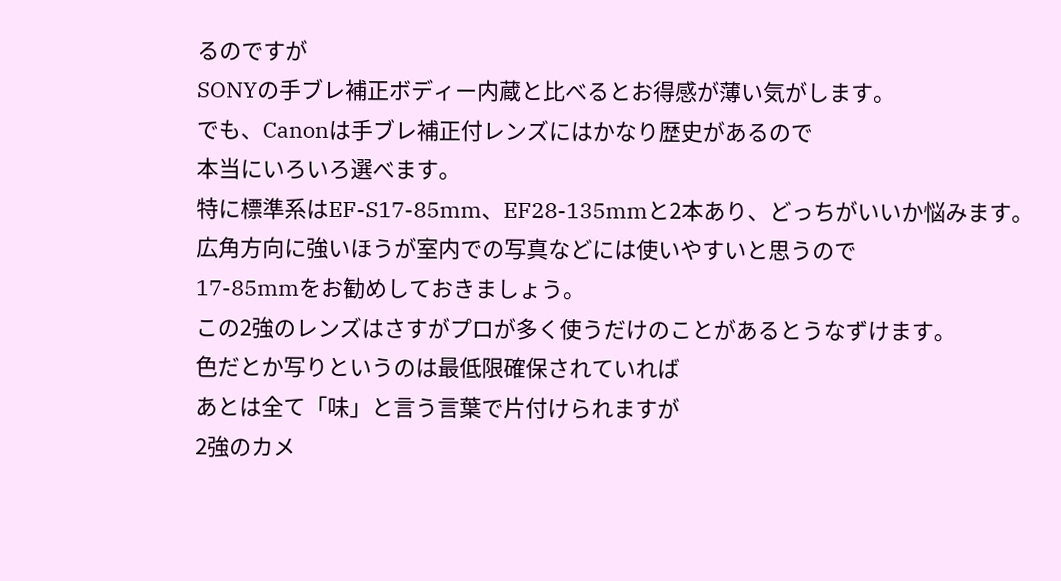るのですが
SONYの手ブレ補正ボディー内蔵と比べるとお得感が薄い気がします。
でも、Canonは手ブレ補正付レンズにはかなり歴史があるので
本当にいろいろ選べます。
特に標準系はEF-S17-85mm、EF28-135mmと2本あり、どっちがいいか悩みます。
広角方向に強いほうが室内での写真などには使いやすいと思うので
17-85mmをお勧めしておきましょう。
この2強のレンズはさすがプロが多く使うだけのことがあるとうなずけます。
色だとか写りというのは最低限確保されていれば
あとは全て「味」と言う言葉で片付けられますが
2強のカメ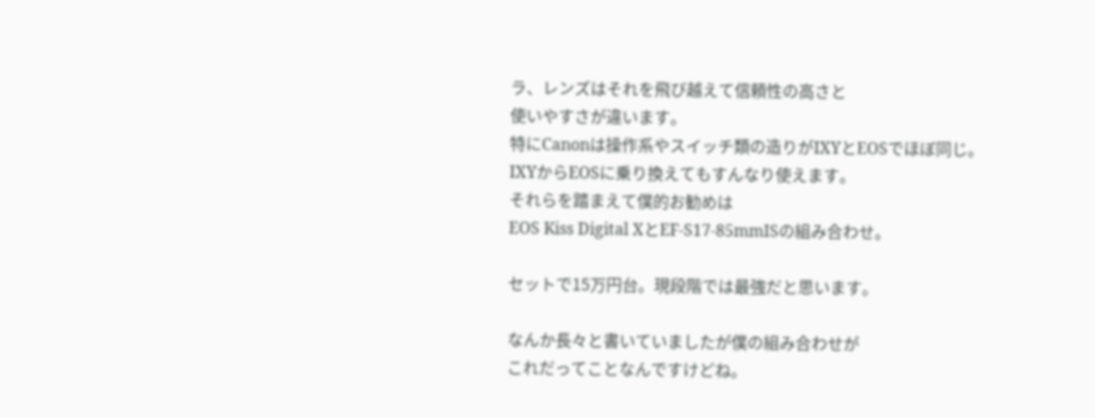ラ、レンズはそれを飛び越えて信頼性の高さと
使いやすさが違います。
特にCanonは操作系やスイッチ類の造りがIXYとEOSでほぼ同じ。
IXYからEOSに乗り換えてもすんなり使えます。
それらを踏まえて僕的お勧めは
EOS Kiss Digital XとEF-S17-85mmISの組み合わせ。

セットで15万円台。現段階では最強だと思います。

なんか長々と書いていましたが僕の組み合わせが
これだってことなんですけどね。